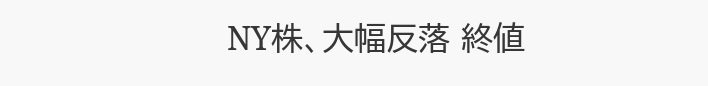NY株、大幅反落 終値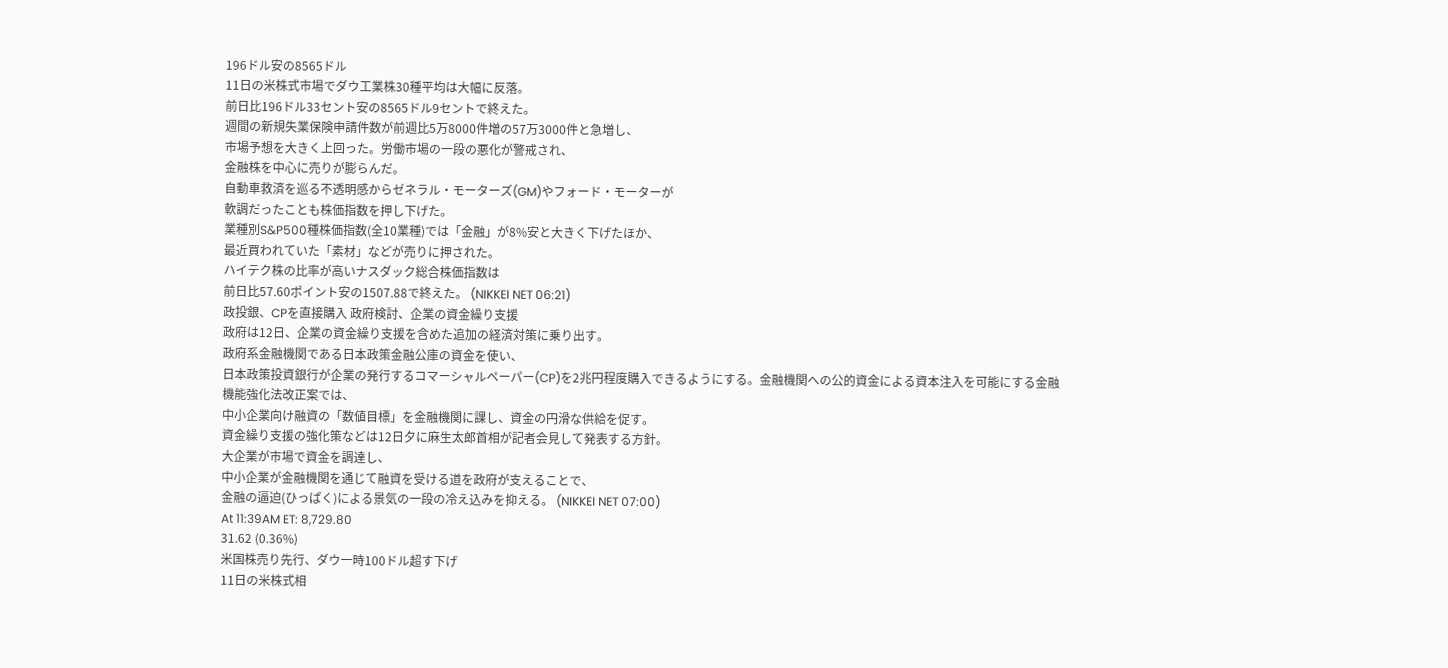196ドル安の8565ドル
11日の米株式市場でダウ工業株30種平均は大幅に反落。
前日比196ドル33セント安の8565ドル9セントで終えた。
週間の新規失業保険申請件数が前週比5万8000件増の57万3000件と急増し、
市場予想を大きく上回った。労働市場の一段の悪化が警戒され、
金融株を中心に売りが膨らんだ。
自動車救済を巡る不透明感からゼネラル・モーターズ(GM)やフォード・モーターが
軟調だったことも株価指数を押し下げた。
業種別S&P500種株価指数(全10業種)では「金融」が8%安と大きく下げたほか、
最近買われていた「素材」などが売りに押された。
ハイテク株の比率が高いナスダック総合株価指数は
前日比57.60ポイント安の1507.88で終えた。 (NIKKEI NET 06:21)
政投銀、CPを直接購入 政府検討、企業の資金繰り支援
政府は12日、企業の資金繰り支援を含めた追加の経済対策に乗り出す。
政府系金融機関である日本政策金融公庫の資金を使い、
日本政策投資銀行が企業の発行するコマーシャルペーパー(CP)を2兆円程度購入できるようにする。金融機関への公的資金による資本注入を可能にする金融機能強化法改正案では、
中小企業向け融資の「数値目標」を金融機関に課し、資金の円滑な供給を促す。
資金繰り支援の強化策などは12日夕に麻生太郎首相が記者会見して発表する方針。
大企業が市場で資金を調達し、
中小企業が金融機関を通じて融資を受ける道を政府が支えることで、
金融の逼迫(ひっぱく)による景気の一段の冷え込みを抑える。 (NIKKEI NET 07:00)
At 11:39AM ET: 8,729.80
31.62 (0.36%)
米国株売り先行、ダウ一時100ドル超す下げ
11日の米株式相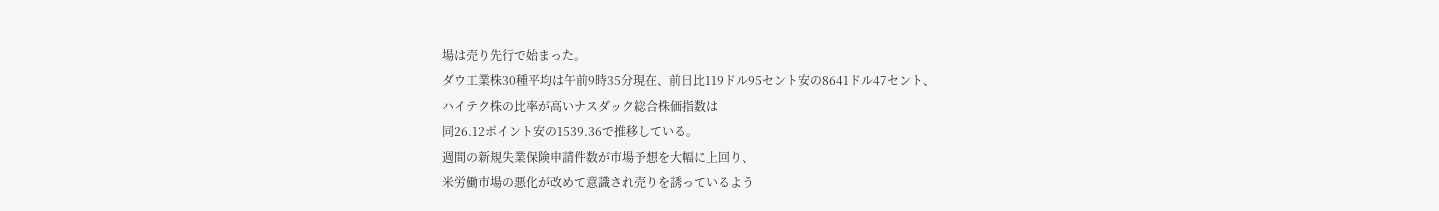場は売り先行で始まった。
ダウ工業株30種平均は午前9時35分現在、前日比119ドル95セント安の8641ドル47セント、
ハイテク株の比率が高いナスダック総合株価指数は
同26.12ポイント安の1539.36で推移している。
週間の新規失業保険申請件数が市場予想を大幅に上回り、
米労働市場の悪化が改めて意識され売りを誘っているよう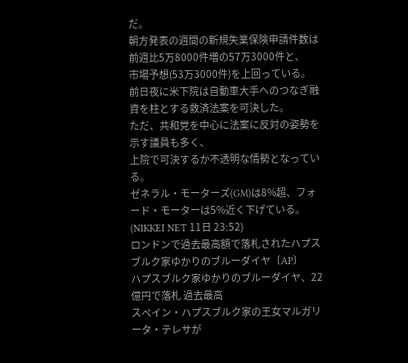だ。
朝方発表の週間の新規失業保険申請件数は前週比5万8000件増の57万3000件と、
市場予想(53万3000件)を上回っている。
前日夜に米下院は自動車大手へのつなぎ融資を柱とする救済法案を可決した。
ただ、共和党を中心に法案に反対の姿勢を示す議員も多く、
上院で可決するか不透明な情勢となっている。
ゼネラル・モーターズ(GM)は8%超、フォード・モーターは5%近く下げている。
(NIKKEI NET 11日 23:52)
ロンドンで過去最高額で落札されたハプスブルク家ゆかりのブルーダイヤ〔AP〕
ハプスブルク家ゆかりのブルーダイヤ、22億円で落札 過去最高
スペイン・ハプスブルク家の王女マルガリータ・テレサが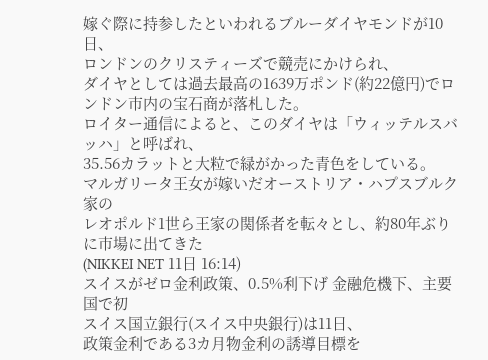嫁ぐ際に持参したといわれるブルーダイヤモンドが10日、
ロンドンのクリスティーズで競売にかけられ、
ダイヤとしては過去最高の1639万ポンド(約22億円)でロンドン市内の宝石商が落札した。
ロイター通信によると、このダイヤは「ウィッテルスバッハ」と呼ばれ、
35.56カラットと大粒で緑がかった青色をしている。
マルガリータ王女が嫁いだオーストリア・ハプスブルク家の
レオポルド1世ら王家の関係者を転々とし、約80年ぶりに市場に出てきた
(NIKKEI NET 11日 16:14)
スイスがゼロ金利政策、0.5%利下げ 金融危機下、主要国で初
スイス国立銀行(スイス中央銀行)は11日、
政策金利である3カ月物金利の誘導目標を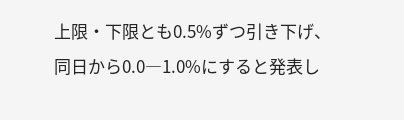上限・下限とも0.5%ずつ引き下げ、
同日から0.0―1.0%にすると発表し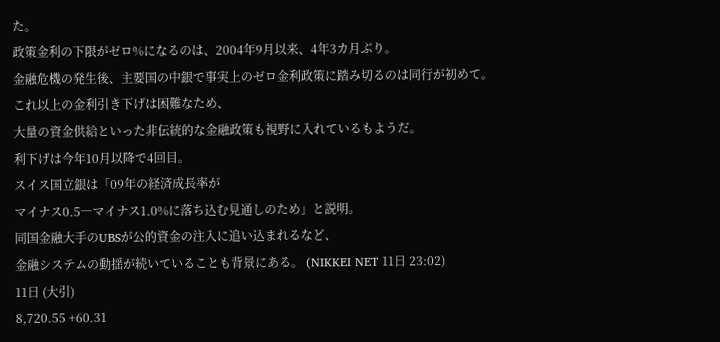た。
政策金利の下限がゼロ%になるのは、2004年9月以来、4年3カ月ぶり。
金融危機の発生後、主要国の中銀で事実上のゼロ金利政策に踏み切るのは同行が初めて。
これ以上の金利引き下げは困難なため、
大量の資金供給といった非伝統的な金融政策も視野に入れているもようだ。
利下げは今年10月以降で4回目。
スイス国立銀は「09年の経済成長率が
マイナス0.5―マイナス1.0%に落ち込む見通しのため」と説明。
同国金融大手のUBSが公的資金の注入に追い込まれるなど、
金融システムの動揺が続いていることも背景にある。 (NIKKEI NET 11日 23:02)
11日 (大引)
8,720.55 +60.31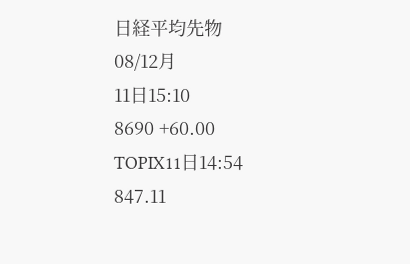日経平均先物
08/12月
11日15:10
8690 +60.00
TOPIX11日14:54
847.11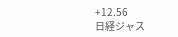+12.56
日経ジャス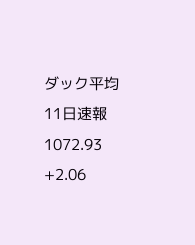ダック平均
11日速報
1072.93 +2.06